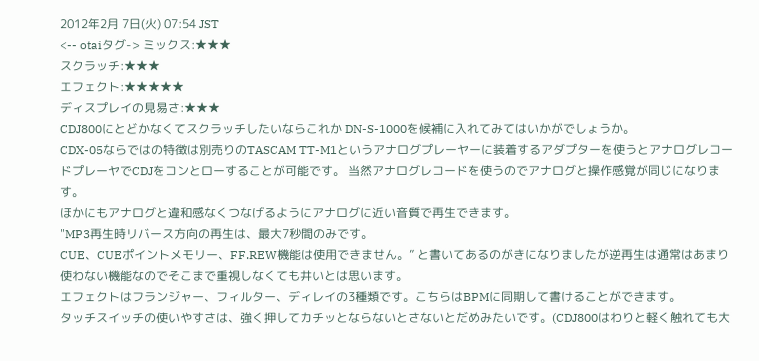2012年2月 7日(火) 07:54 JST
<-- otaiタグ-> ミックス:★★★
スクラッチ:★★★
エフェクト:★★★★★
ディスプレイの見易さ:★★★
CDJ800にとどかなくてスクラッチしたいならこれか DN-S-1000を候補に入れてみてはいかがでしょうか。
CDX-05ならではの特徴は別売りのTASCAM TT-M1というアナログプレーヤーに装着するアダプターを使うとアナログレコードプレーヤでCDJをコンとローすることが可能です。 当然アナログレコードを使うのでアナログと操作感覚が同じになります。
ほかにもアナログと違和感なくつなげるようにアナログに近い音質で再生できます。
"MP3再生時リバース方向の再生は、最大7秒間のみです。
CUE、CUEポイントメモリー、FF.REW機能は使用できません。” と書いてあるのがきになりましたが逆再生は通常はあまり使わない機能なのでそこまで重視しなくても井いとは思います。
エフェクトはフランジャー、フィルター、ディレイの3種類です。こちらはBPMに同期して書けることができます。
タッチスイッチの使いやすさは、強く押してカチッとならないとさないとだめみたいです。(CDJ800はわりと軽く触れても大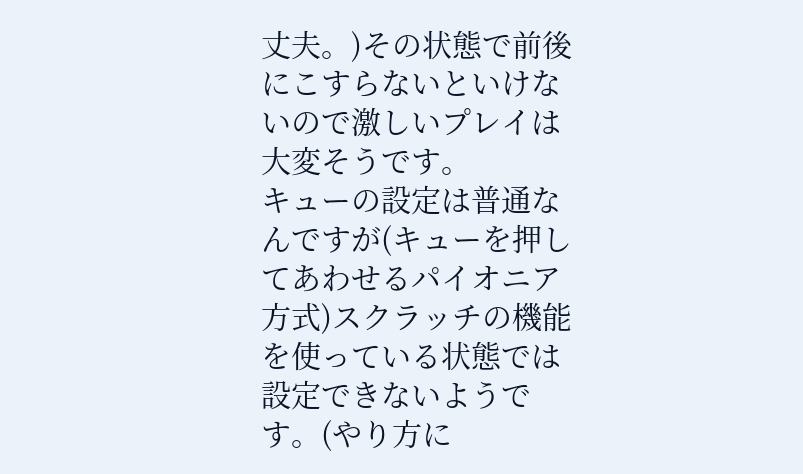丈夫。)その状態で前後にこすらないといけないので激しいプレイは大変そうです。
キューの設定は普通なんですが(キューを押してあわせるパイオニア方式)スクラッチの機能を使っている状態では設定できないようです。(やり方に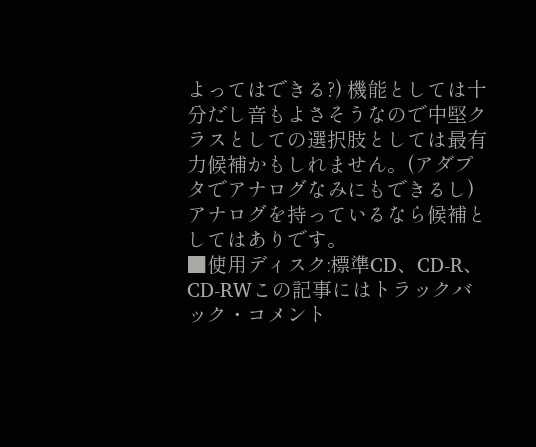よってはできる?) 機能としては十分だし音もよさそうなので中堅クラスとしての選択肢としては最有力候補かもしれません。(アダプタでアナログなみにもできるし)
アナログを持っているなら候補としてはありです。
■使用ディスク:標準CD、CD-R、CD-RWこの記事にはトラックバック・コメント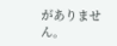がありません。